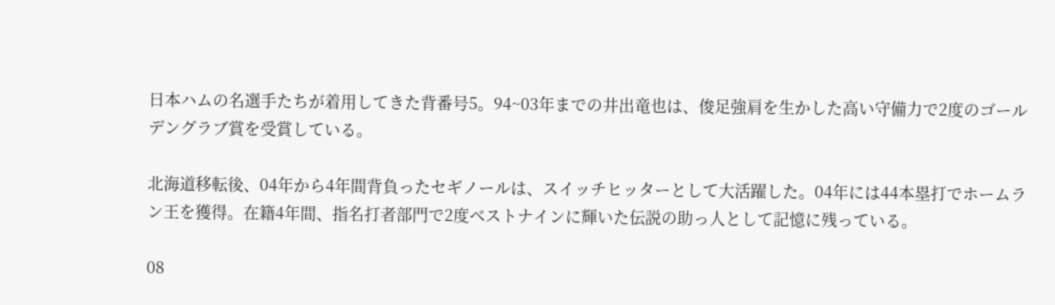日本ハムの名選手たちが着用してきた背番号5。94~03年までの井出竜也は、俊足強肩を生かした高い守備力で2度のゴールデングラブ賞を受賞している。

北海道移転後、04年から4年間背負ったセギノールは、スイッチヒッターとして大活躍した。04年には44本塁打でホームラン王を獲得。在籍4年間、指名打者部門で2度ベストナインに輝いた伝説の助っ人として記憶に残っている。

08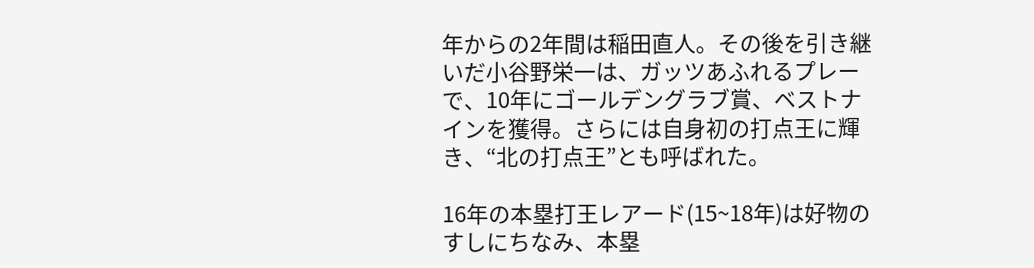年からの2年間は稲田直人。その後を引き継いだ小谷野栄一は、ガッツあふれるプレーで、10年にゴールデングラブ賞、ベストナインを獲得。さらには自身初の打点王に輝き、“北の打点王”とも呼ばれた。

16年の本塁打王レアード(15~18年)は好物のすしにちなみ、本塁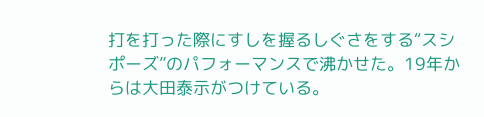打を打った際にすしを握るしぐさをする“スシポーズ”のパフォーマンスで沸かせた。19年からは大田泰示がつけている。